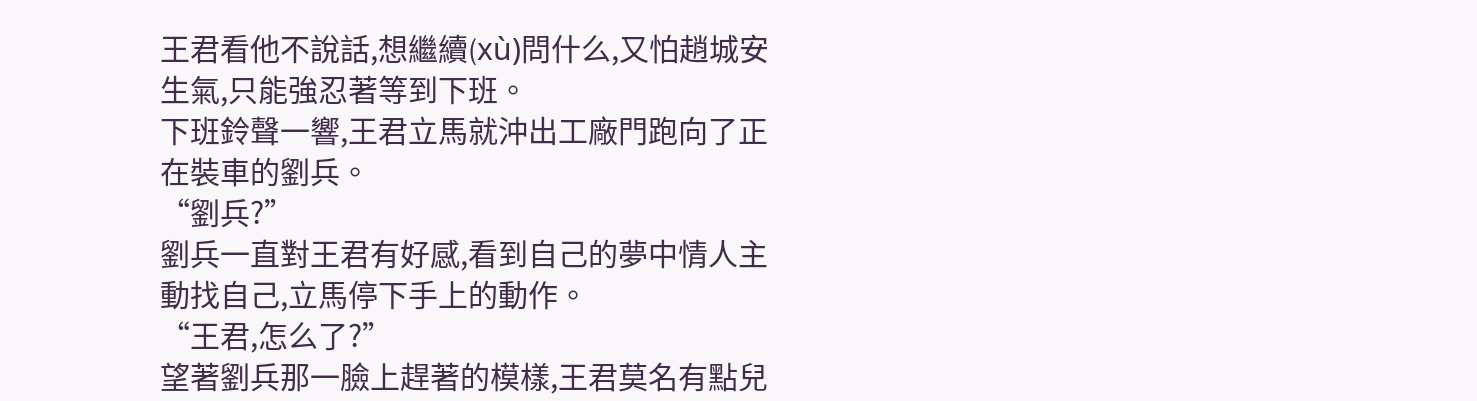王君看他不說話,想繼續(xù)問什么,又怕趙城安生氣,只能強忍著等到下班。
下班鈴聲一響,王君立馬就沖出工廠門跑向了正在裝車的劉兵。
“劉兵?”
劉兵一直對王君有好感,看到自己的夢中情人主動找自己,立馬停下手上的動作。
“王君,怎么了?”
望著劉兵那一臉上趕著的模樣,王君莫名有點兒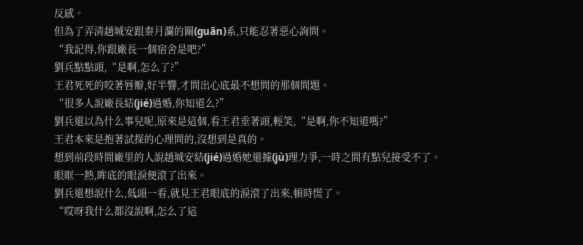反感。
但為了弄清趙城安跟秦月瀾的關(guān)系,只能忍著惡心詢問。
“我記得,你跟廠長一個宿舍是吧?”
劉兵點點頭,“是啊,怎么了?”
王君死死的咬著唇瓣,好半響,才問出心底最不想問的那個問題。
“很多人說廠長結(jié)過婚,你知道么?”
劉兵還以為什么事兒呢,原來是這個,看王君垂著頭,輕笑,“是啊,你不知道嗎?”
王君本來是抱著試探的心理問的,沒想到是真的。
想到前段時間廠里的人說趙城安結(jié)過婚她還據(jù)理力爭,一時之間有點兒接受不了。
眼眶一熱,眸底的眼淚便滾了出來。
劉兵還想說什么,低頭一看,就見王君眼底的淚滾了出來,頓時慌了。
“哎呀我什么都沒說啊,怎么了這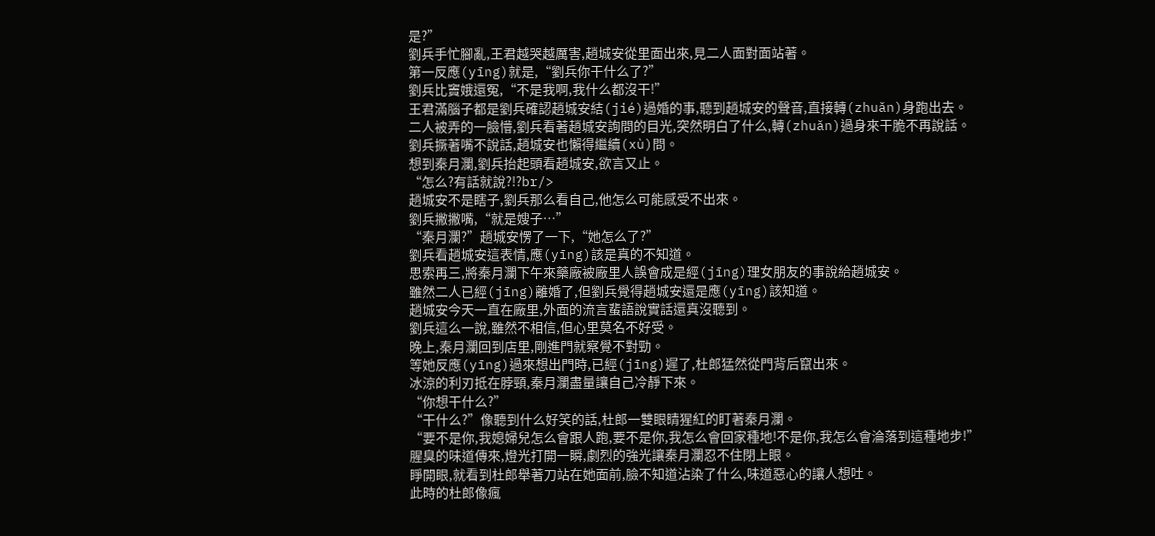是?”
劉兵手忙腳亂,王君越哭越厲害,趙城安從里面出來,見二人面對面站著。
第一反應(yīng)就是,“劉兵你干什么了?”
劉兵比竇娥還冤,“不是我啊,我什么都沒干!”
王君滿腦子都是劉兵確認趙城安結(jié)過婚的事,聽到趙城安的聲音,直接轉(zhuǎn)身跑出去。
二人被弄的一臉懵,劉兵看著趙城安詢問的目光,突然明白了什么,轉(zhuǎn)過身來干脆不再說話。
劉兵撅著嘴不說話,趙城安也懶得繼續(xù)問。
想到秦月瀾,劉兵抬起頭看趙城安,欲言又止。
“怎么?有話就說?!?br/>
趙城安不是瞎子,劉兵那么看自己,他怎么可能感受不出來。
劉兵撇撇嘴,“就是嫂子…”
“秦月瀾?”趙城安愣了一下,“她怎么了?”
劉兵看趙城安這表情,應(yīng)該是真的不知道。
思索再三,將秦月瀾下午來藥廠被廠里人誤會成是經(jīng)理女朋友的事說給趙城安。
雖然二人已經(jīng)離婚了,但劉兵覺得趙城安還是應(yīng)該知道。
趙城安今天一直在廠里,外面的流言蜚語說實話還真沒聽到。
劉兵這么一說,雖然不相信,但心里莫名不好受。
晚上,秦月瀾回到店里,剛進門就察覺不對勁。
等她反應(yīng)過來想出門時,已經(jīng)遲了,杜郎猛然從門背后竄出來。
冰涼的利刃抵在脖頸,秦月瀾盡量讓自己冷靜下來。
“你想干什么?”
“干什么?”像聽到什么好笑的話,杜郎一雙眼睛猩紅的盯著秦月瀾。
“要不是你,我媳婦兒怎么會跟人跑,要不是你,我怎么會回家種地!不是你,我怎么會淪落到這種地步!”
腥臭的味道傳來,燈光打開一瞬,劇烈的強光讓秦月瀾忍不住閉上眼。
睜開眼,就看到杜郎舉著刀站在她面前,臉不知道沾染了什么,味道惡心的讓人想吐。
此時的杜郎像瘋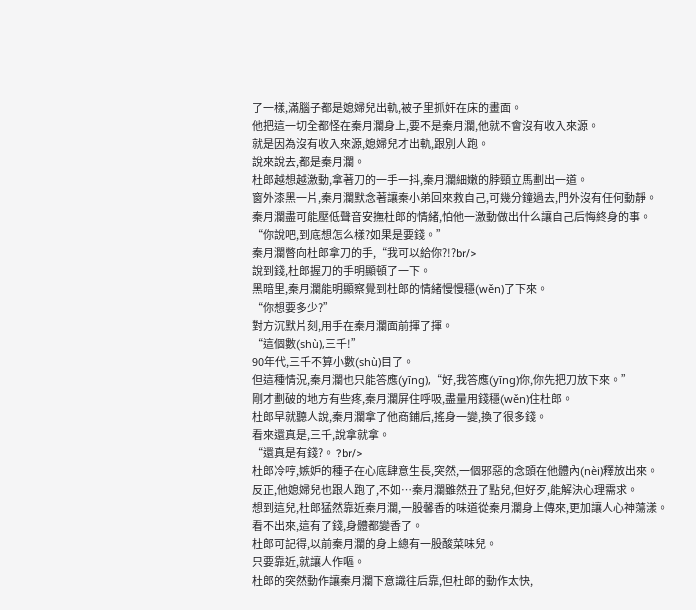了一樣,滿腦子都是媳婦兒出軌,被子里抓奸在床的畫面。
他把這一切全都怪在秦月瀾身上,要不是秦月瀾,他就不會沒有收入來源。
就是因為沒有收入來源,媳婦兒才出軌,跟別人跑。
說來說去,都是秦月瀾。
杜郎越想越激動,拿著刀的一手一抖,秦月瀾細嫩的脖頸立馬劃出一道。
窗外漆黑一片,秦月瀾默念著讓秦小弟回來救自己,可幾分鐘過去,門外沒有任何動靜。
秦月瀾盡可能壓低聲音安撫杜郎的情緒,怕他一激動做出什么讓自己后悔終身的事。
“你說吧,到底想怎么樣?如果是要錢。”
秦月瀾暼向杜郎拿刀的手,“我可以給你?!?br/>
說到錢,杜郎握刀的手明顯頓了一下。
黑暗里,秦月瀾能明顯察覺到杜郎的情緒慢慢穩(wěn)了下來。
“你想要多少?”
對方沉默片刻,用手在秦月瀾面前揮了揮。
“這個數(shù),三千!”
90年代,三千不算小數(shù)目了。
但這種情況,秦月瀾也只能答應(yīng),“好,我答應(yīng)你,你先把刀放下來。”
剛才劃破的地方有些疼,秦月瀾屏住呼吸,盡量用錢穩(wěn)住杜郎。
杜郎早就聽人說,秦月瀾拿了他商鋪后,搖身一變,換了很多錢。
看來還真是,三千,說拿就拿。
“還真是有錢?。 ?br/>
杜郎冷哼,嫉妒的種子在心底肆意生長,突然,一個邪惡的念頭在他體內(nèi)釋放出來。
反正,他媳婦兒也跟人跑了,不如…秦月瀾雖然丑了點兒,但好歹,能解決心理需求。
想到這兒,杜郎猛然靠近秦月瀾,一股馨香的味道從秦月瀾身上傳來,更加讓人心神蕩漾。
看不出來,這有了錢,身體都變香了。
杜郎可記得,以前秦月瀾的身上總有一股酸菜味兒。
只要靠近,就讓人作嘔。
杜郎的突然動作讓秦月瀾下意識往后靠,但杜郎的動作太快,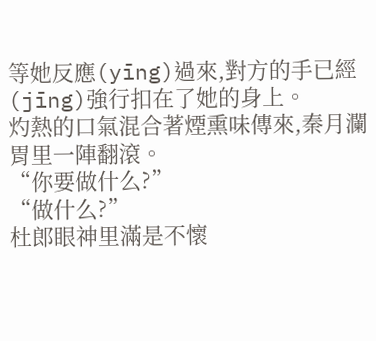等她反應(yīng)過來,對方的手已經(jīng)強行扣在了她的身上。
灼熱的口氣混合著煙熏味傳來,秦月瀾胃里一陣翻滾。
“你要做什么?”
“做什么?”
杜郎眼神里滿是不懷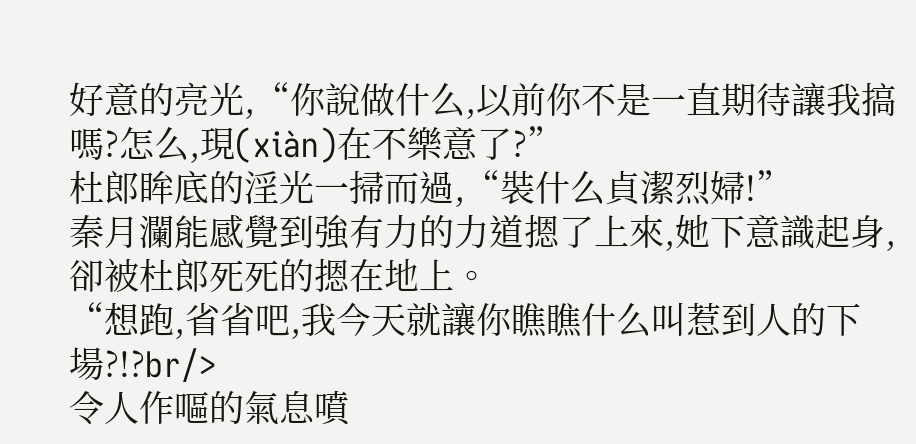好意的亮光,“你說做什么,以前你不是一直期待讓我搞嗎?怎么,現(xiàn)在不樂意了?”
杜郎眸底的淫光一掃而過,“裝什么貞潔烈婦!”
秦月瀾能感覺到強有力的力道摁了上來,她下意識起身,卻被杜郎死死的摁在地上。
“想跑,省省吧,我今天就讓你瞧瞧什么叫惹到人的下場?!?br/>
令人作嘔的氣息噴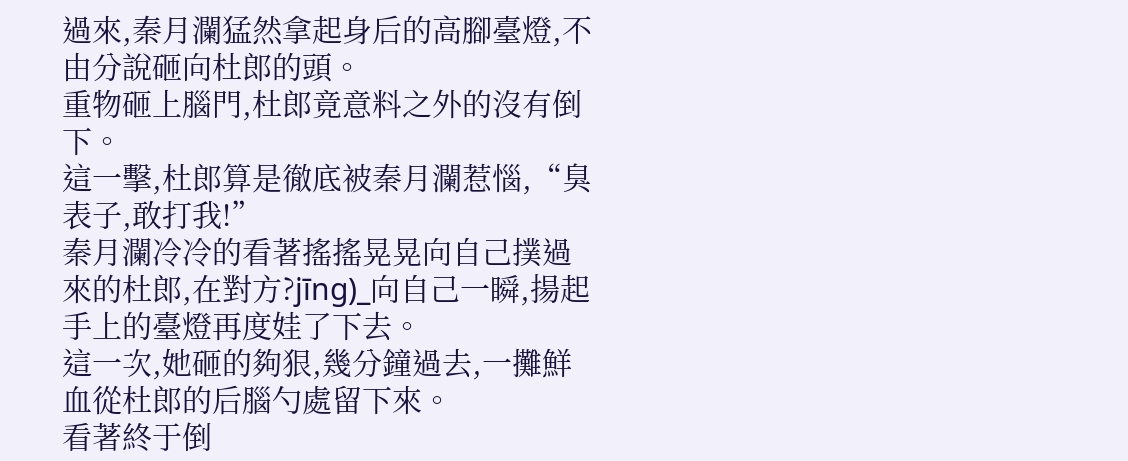過來,秦月瀾猛然拿起身后的高腳臺燈,不由分說砸向杜郎的頭。
重物砸上腦門,杜郎竟意料之外的沒有倒下。
這一擊,杜郎算是徹底被秦月瀾惹惱,“臭表子,敢打我!”
秦月瀾冷冷的看著搖搖晃晃向自己撲過來的杜郎,在對方?jīng)_向自己一瞬,揚起手上的臺燈再度娃了下去。
這一次,她砸的夠狠,幾分鐘過去,一攤鮮血從杜郎的后腦勺處留下來。
看著終于倒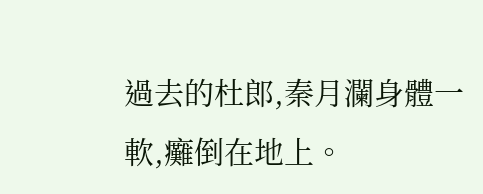過去的杜郎,秦月瀾身體一軟,癱倒在地上。